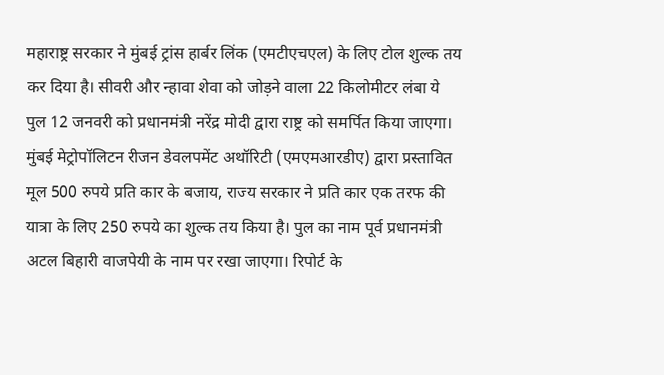महाराष्ट्र सरकार ने मुंबई ट्रांस हार्बर लिंक (एमटीएचएल) के लिए टोल शुल्क तय कर दिया है। सीवरी और न्हावा शेवा को जोड़ने वाला 22 किलोमीटर लंबा ये पुल 12 जनवरी को प्रधानमंत्री नरेंद्र मोदी द्वारा राष्ट्र को समर्पित किया जाएगा। मुंबई मेट्रोपॉलिटन रीजन डेवलपमेंट अथॉरिटी (एमएमआरडीए) द्वारा प्रस्तावित मूल 500 रुपये प्रति कार के बजाय, राज्य सरकार ने प्रति कार एक तरफ की यात्रा के लिए 250 रुपये का शुल्क तय किया है। पुल का नाम पूर्व प्रधानमंत्री अटल बिहारी वाजपेयी के नाम पर रखा जाएगा। रिपोर्ट के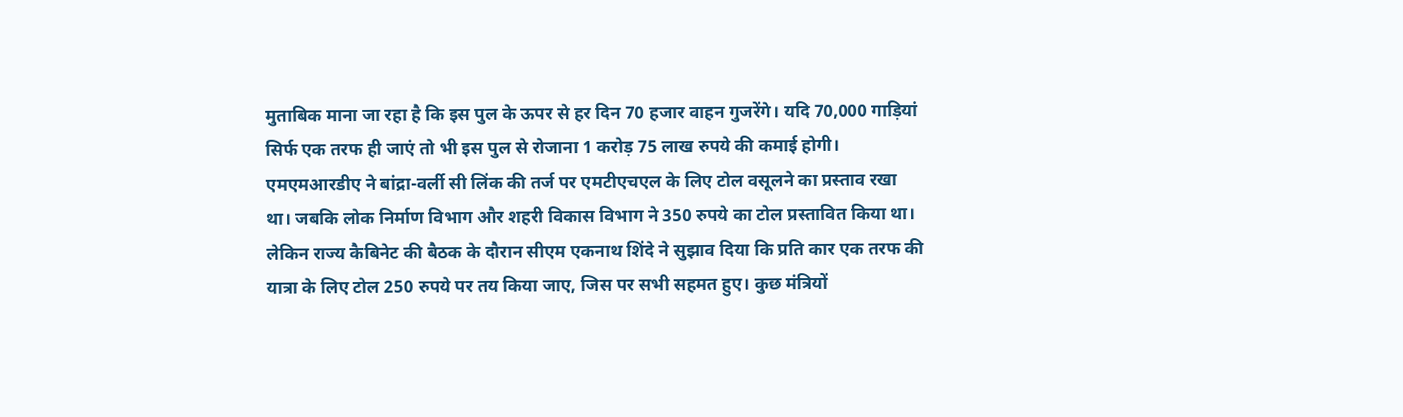मुताबिक माना जा रहा है कि इस पुल के ऊपर से हर दिन 70 हजार वाहन गुजरेंगे। यदि 70,000 गाड़ियां सिर्फ एक तरफ ही जाएं तो भी इस पुल से रोजाना 1 करोड़ 75 लाख रुपये की कमाई होगी।
एमएमआरडीए ने बांद्रा-वर्ली सी लिंक की तर्ज पर एमटीएचएल के लिए टोल वसूलने का प्रस्ताव रखा था। जबकि लोक निर्माण विभाग और शहरी विकास विभाग ने 350 रुपये का टोल प्रस्तावित किया था। लेकिन राज्य कैबिनेट की बैठक के दौरान सीएम एकनाथ शिंदे ने सुझाव दिया कि प्रति कार एक तरफ की यात्रा के लिए टोल 250 रुपये पर तय किया जाए, जिस पर सभी सहमत हुए। कुछ मंत्रियों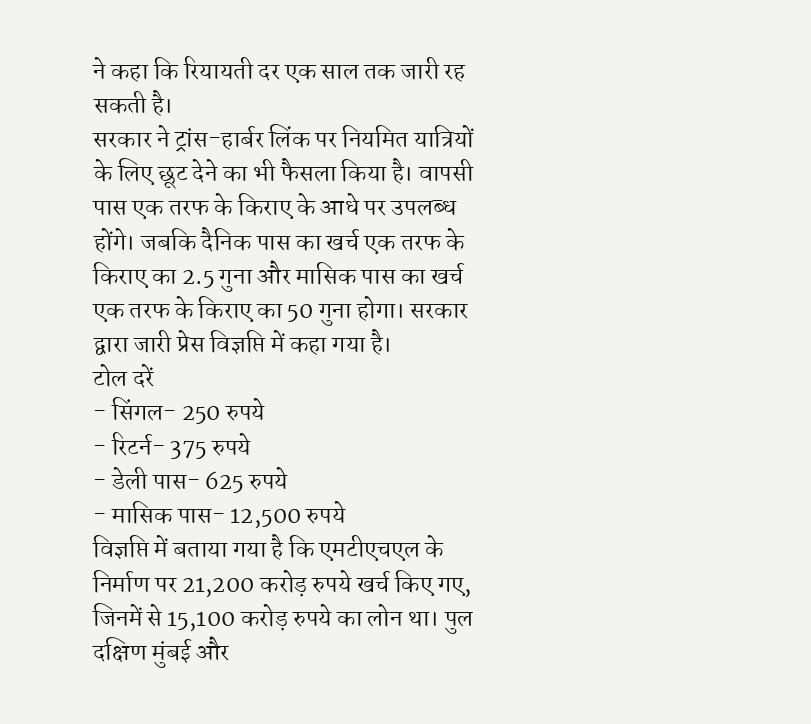ने कहा कि रियायती दर एक साल तक जारी रह सकती है।
सरकार ने ट्रांस-हार्बर लिंक पर नियमित यात्रियों के लिए छूट देने का भी फैसला किया है। वापसी पास एक तरफ के किराए के आधे पर उपलब्ध होंगे। जबकि दैनिक पास का खर्च एक तरफ के किराए का 2.5 गुना और मासिक पास का खर्च एक तरफ के किराए का 50 गुना होगा। सरकार द्वारा जारी प्रेस विज्ञप्ति में कहा गया है।
टोल दरें
- सिंगल- 250 रुपये
- रिटर्न- 375 रुपये
- डेली पास- 625 रुपये
- मासिक पास- 12,500 रुपये
विज्ञप्ति में बताया गया है कि एमटीएचएल के निर्माण पर 21,200 करोड़ रुपये खर्च किए गए, जिनमें से 15,100 करोड़ रुपये का लोन था। पुल दक्षिण मुंबई और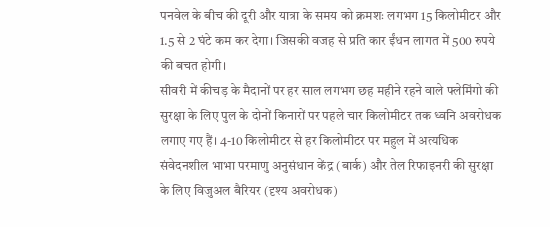पनवेल के बीच की दूरी और यात्रा के समय को क्रमशः लगभग 15 किलोमीटर और 1.5 से 2 घंटे कम कर देगा। जिसकी वजह से प्रति कार ईंधन लागत में 500 रुपये की बचत होगी।
सीवरी में कीचड़ के मैदानों पर हर साल लगभग छह महीने रहने वाले फ्लेमिंगो की सुरक्षा के लिए पुल के दोनों किनारों पर पहले चार किलोमीटर तक ध्वनि अवरोधक लगाए गए हैं। 4-10 किलोमीटर से हर किलोमीटर पर महुल में अत्यधिक संवेदनशील भाभा परमाणु अनुसंधान केंद्र (बार्क) और तेल रिफाइनरी की सुरक्षा के लिए विजुअल बैरियर (दृश्य अवरोधक)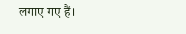लगाए गए हैं।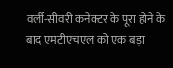वर्ली-सीवरी कनेक्टर के पूरा होने के बाद एमटीएचएल को एक बड़ा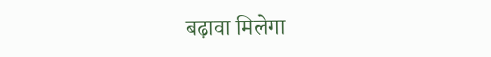बढ़ावा मिलेगा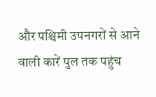और पश्चिमी उपनगरों से आने वाली कारें पुल तक पहुंच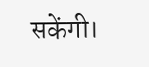सकेंगी।